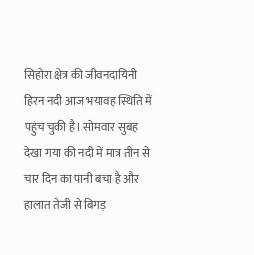सिहोरा क्षेत्र की जीवनदायिनी हिरन नदी आज भयावह स्थिति में पहुंच चुकी है। सोमवार सुबह देखा गया की नदी में मात्र तीन से चार दिन का पानी बचा है और हालात तेजी से बिगड़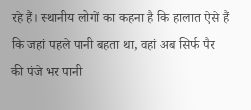रहे हैं। स्थानीय लोगों का कहना है कि हालात ऐसे हैं कि जहां पहले पानी बहता था, वहां अब सिर्फ पैर की पंजे भर पानी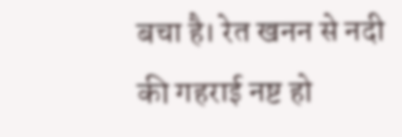बचा है। रेत खनन से नदी की गहराई नष्ट हो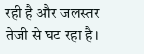रही है और जलस्तर तेजी से घट रहा है।